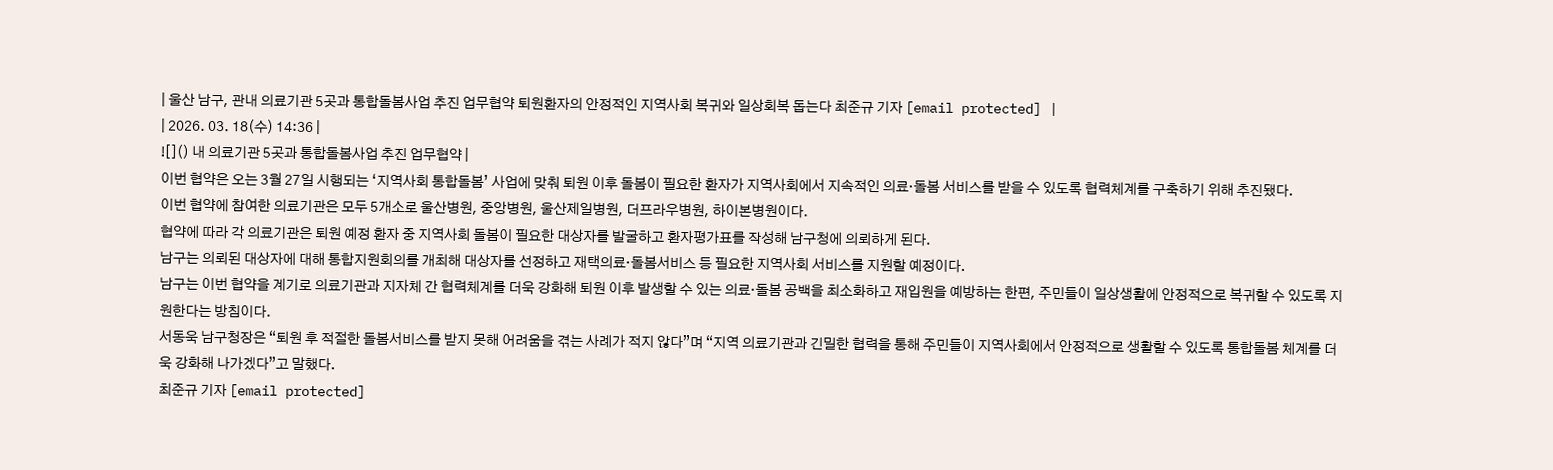| 울산 남구, 관내 의료기관 5곳과 통합돌봄사업 추진 업무협약 퇴원환자의 안정적인 지역사회 복귀와 일상회복 돕는다 최준규 기자 [email protected] |
| 2026. 03. 18(수) 14:36 |
![]() 내 의료기관 5곳과 통합돌봄사업 추진 업무협약 |
이번 협약은 오는 3월 27일 시행되는 ‘지역사회 통합돌봄’ 사업에 맞춰 퇴원 이후 돌봄이 필요한 환자가 지역사회에서 지속적인 의료·돌봄 서비스를 받을 수 있도록 협력체계를 구축하기 위해 추진됐다.
이번 협약에 참여한 의료기관은 모두 5개소로 울산병원, 중앙병원, 울산제일병원, 더프라우병원, 하이본병원이다.
협약에 따라 각 의료기관은 퇴원 예정 환자 중 지역사회 돌봄이 필요한 대상자를 발굴하고 환자평가표를 작성해 남구청에 의뢰하게 된다.
남구는 의뢰된 대상자에 대해 통합지원회의를 개최해 대상자를 선정하고 재택의료·돌봄서비스 등 필요한 지역사회 서비스를 지원할 예정이다.
남구는 이번 협약을 계기로 의료기관과 지자체 간 협력체계를 더욱 강화해 퇴원 이후 발생할 수 있는 의료·돌봄 공백을 최소화하고 재입원을 예방하는 한편, 주민들이 일상생활에 안정적으로 복귀할 수 있도록 지원한다는 방침이다.
서동욱 남구청장은 “퇴원 후 적절한 돌봄서비스를 받지 못해 어려움을 겪는 사례가 적지 않다”며 “지역 의료기관과 긴밀한 협력을 통해 주민들이 지역사회에서 안정적으로 생활할 수 있도록 통합돌봄 체계를 더욱 강화해 나가겠다”고 말했다.
최준규 기자 [email protected]